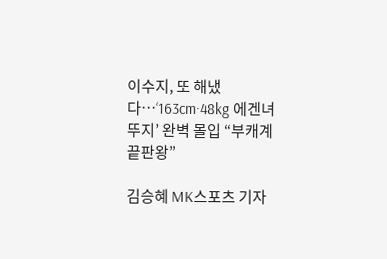이수지, 또 해냈다…‘163cm·48kg 에겐녀 뚜지’ 완벽 몰입 “부캐계 끝판왕”

김승혜 MK스포츠 기자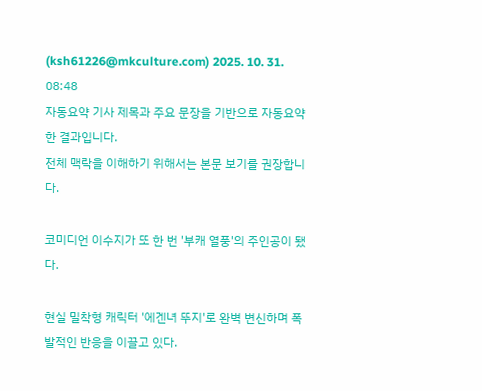(ksh61226@mkculture.com) 2025. 10. 31. 08:48
자동요약 기사 제목과 주요 문장을 기반으로 자동요약한 결과입니다.
전체 맥락을 이해하기 위해서는 본문 보기를 권장합니다.

코미디언 이수지가 또 한 번 '부캐 열풍'의 주인공이 됐다.

현실 밀착형 캐릭터 '에겐녀 뚜지'로 완벽 변신하며 폭발적인 반응을 이끌고 있다.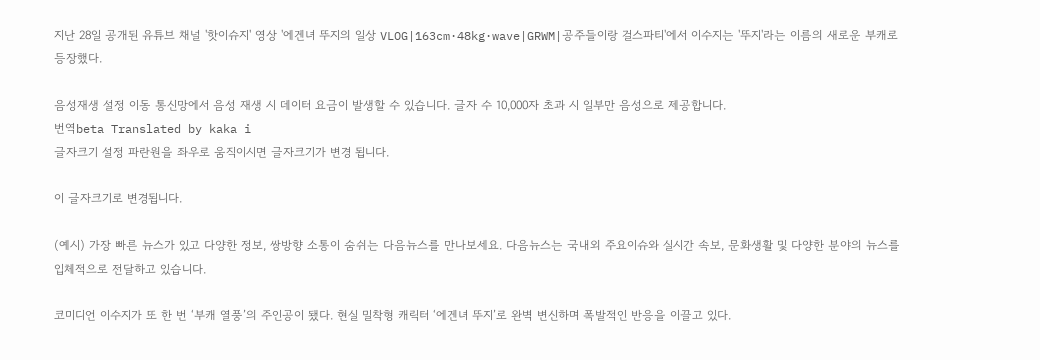지난 28일 공개된 유튜브 채널 '핫이슈지' 영상 '에겐녀 뚜지의 일상 VLOG|163cm·48kg·wave|GRWM|공주들이랑 걸스파티'에서 이수지는 '뚜지'라는 이름의 새로운 부캐로 등장했다.

음성재생 설정 이동 통신망에서 음성 재생 시 데이터 요금이 발생할 수 있습니다. 글자 수 10,000자 초과 시 일부만 음성으로 제공합니다.
번역beta Translated by kaka i
글자크기 설정 파란원을 좌우로 움직이시면 글자크기가 변경 됩니다.

이 글자크기로 변경됩니다.

(예시) 가장 빠른 뉴스가 있고 다양한 정보, 쌍방향 소통이 숨쉬는 다음뉴스를 만나보세요. 다음뉴스는 국내외 주요이슈와 실시간 속보, 문화생활 및 다양한 분야의 뉴스를 입체적으로 전달하고 있습니다.

코미디언 이수지가 또 한 번 ‘부캐 열풍’의 주인공이 됐다. 현실 밀착형 캐릭터 ‘에겐녀 뚜지’로 완벽 변신하며 폭발적인 반응을 이끌고 있다.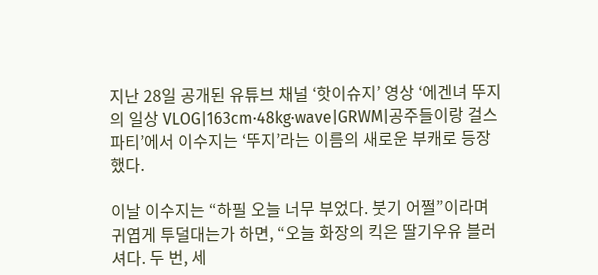지난 28일 공개된 유튜브 채널 ‘핫이슈지’ 영상 ‘에겐녀 뚜지의 일상 VLOG|163cm·48kg·wave|GRWM|공주들이랑 걸스파티’에서 이수지는 ‘뚜지’라는 이름의 새로운 부캐로 등장했다.

이날 이수지는 “하필 오늘 너무 부었다. 붓기 어쩔”이라며 귀엽게 투덜대는가 하면, “오늘 화장의 킥은 딸기우유 블러셔다. 두 번, 세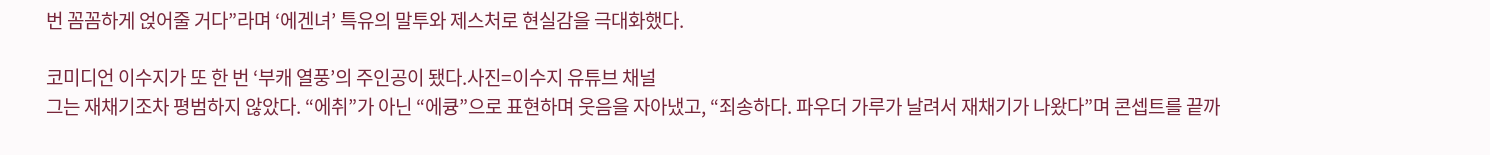번 꼼꼼하게 얹어줄 거다”라며 ‘에겐녀’ 특유의 말투와 제스처로 현실감을 극대화했다.

코미디언 이수지가 또 한 번 ‘부캐 열풍’의 주인공이 됐다.사진=이수지 유튜브 채널
그는 재채기조차 평범하지 않았다. “에취”가 아닌 “에큥”으로 표현하며 웃음을 자아냈고, “죄송하다. 파우더 가루가 날려서 재채기가 나왔다”며 콘셉트를 끝까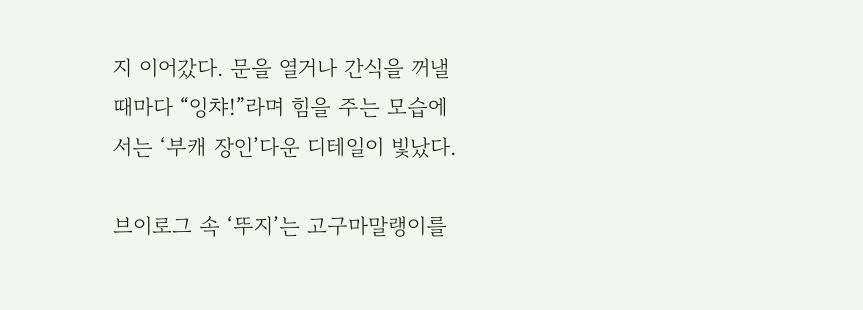지 이어갔다. 문을 열거나 간식을 꺼낼 때마다 “잉챠!”라며 힘을 주는 모습에서는 ‘부캐 장인’다운 디테일이 빛났다.

브이로그 속 ‘뚜지’는 고구마말랭이를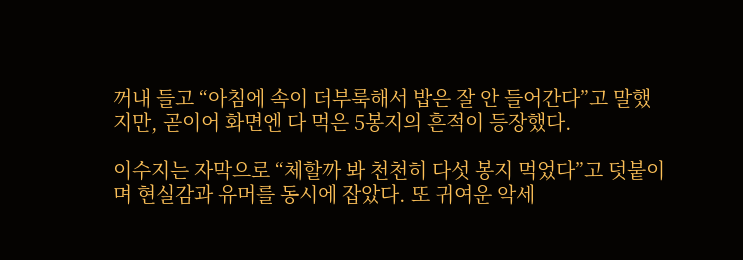꺼내 들고 “아침에 속이 더부룩해서 밥은 잘 안 들어간다”고 말했지만, 곧이어 화면엔 다 먹은 5봉지의 흔적이 등장했다.

이수지는 자막으로 “체할까 봐 천천히 다섯 봉지 먹었다”고 덧붙이며 현실감과 유머를 동시에 잡았다. 또 귀여운 악세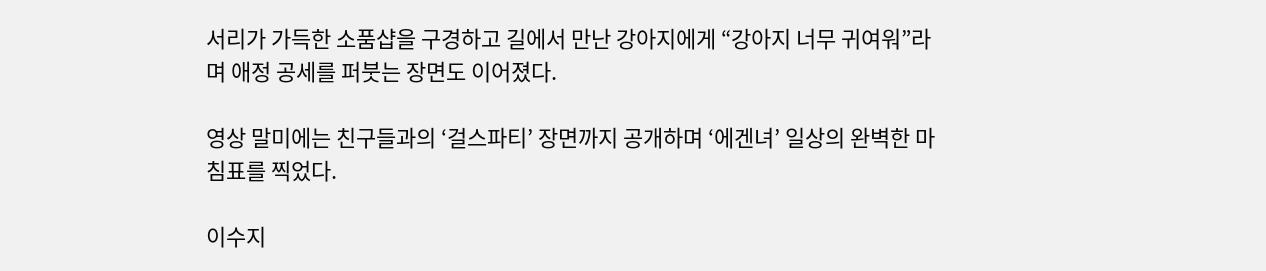서리가 가득한 소품샵을 구경하고 길에서 만난 강아지에게 “강아지 너무 귀여워”라며 애정 공세를 퍼붓는 장면도 이어졌다.

영상 말미에는 친구들과의 ‘걸스파티’ 장면까지 공개하며 ‘에겐녀’ 일상의 완벽한 마침표를 찍었다.

이수지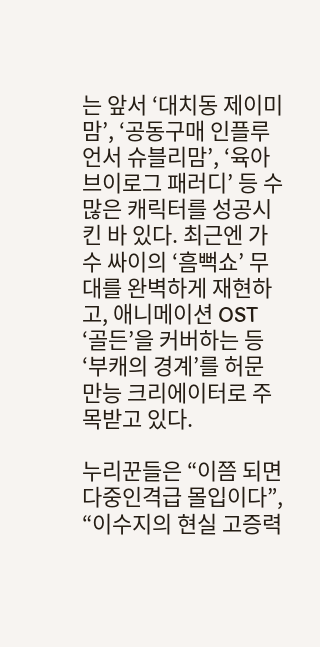는 앞서 ‘대치동 제이미맘’, ‘공동구매 인플루언서 슈블리맘’, ‘육아 브이로그 패러디’ 등 수많은 캐릭터를 성공시킨 바 있다. 최근엔 가수 싸이의 ‘흠뻑쇼’ 무대를 완벽하게 재현하고, 애니메이션 OST ‘골든’을 커버하는 등 ‘부캐의 경계’를 허문 만능 크리에이터로 주목받고 있다.

누리꾼들은 “이쯤 되면 다중인격급 몰입이다”, “이수지의 현실 고증력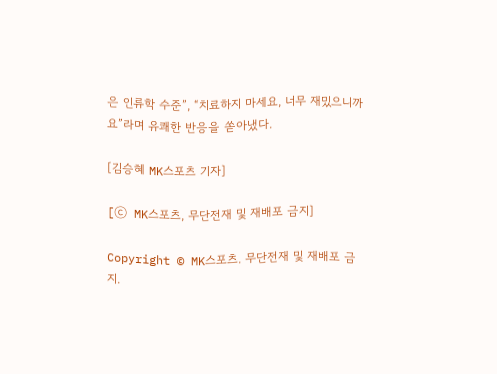은 인류학 수준”, “치료하지 마세요, 너무 재밌으니까요”라며 유쾌한 반응을 쏟아냈다.

[김승혜 MK스포츠 기자]

[ⓒ MK스포츠, 무단전재 및 재배포 금지]

Copyright © MK스포츠. 무단전재 및 재배포 금지.